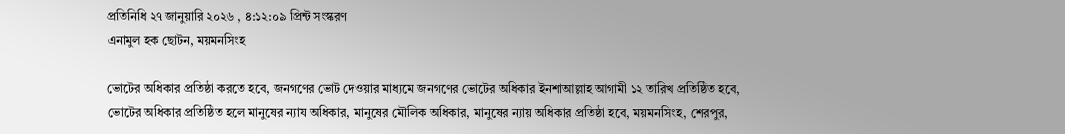প্রতিনিধি ২৭ জানুয়ারি ২০২৬ , ৪:১২:০৯ প্রিন্ট সংস্করণ
এনামুল হক ছোটন, ময়মনসিংহ

ভোটের অধিকার প্রতিষ্ঠা করতে হবে, জনগণের ভোট দেওয়ার মাধ্যমে জনগণের ভোটের অধিকার ইনশাআল্লাহ আগামী ১২ তারিখ প্রতিষ্ঠিত হবে, ভোটের অধিকার প্রতিষ্ঠিত হলে মানুষের ন্যায অধিকার, মানুষের মৌলিক অধিকার, মানুষের ন্যায় অধিকার প্রতিষ্ঠা হবে, ময়মনসিংহ, শেরপুর,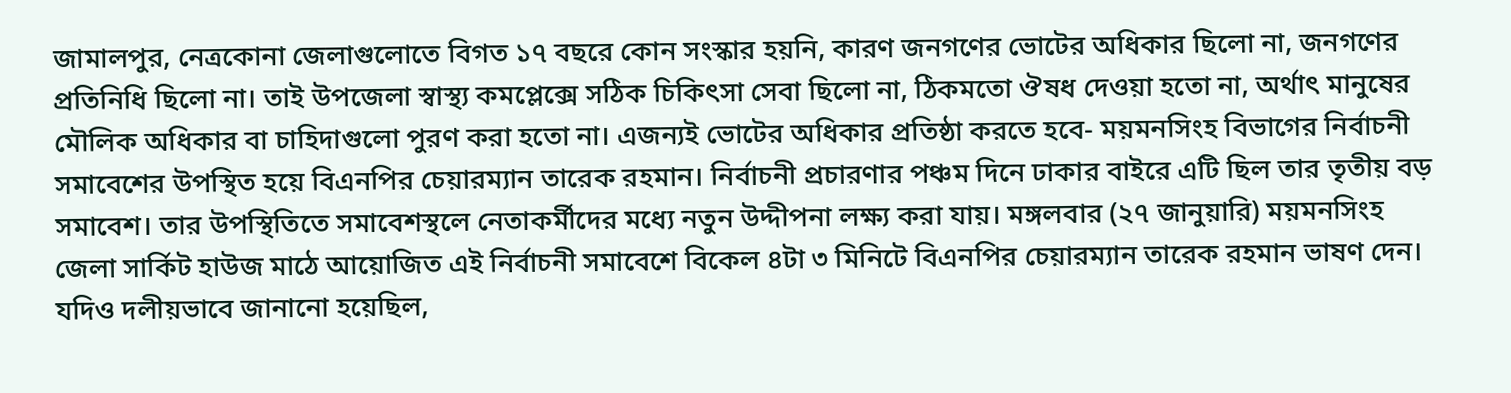জামালপুর, নেত্রকোনা জেলাগুলোতে বিগত ১৭ বছরে কোন সংস্কার হয়নি, কারণ জনগণের ভোটের অধিকার ছিলো না, জনগণের প্রতিনিধি ছিলো না। তাই উপজেলা স্বাস্থ্য কমপ্লেক্সে সঠিক চিকিৎসা সেবা ছিলো না, ঠিকমতো ঔষধ দেওয়া হতো না, অর্থাৎ মানুষের মৌলিক অধিকার বা চাহিদাগুলো পুরণ করা হতো না। এজন্যই ভোটের অধিকার প্রতিষ্ঠা করতে হবে- ময়মনসিংহ বিভাগের নির্বাচনী সমাবেশের উপস্থিত হয়ে বিএনপির চেয়ারম্যান তারেক রহমান। নির্বাচনী প্রচারণার পঞ্চম দিনে ঢাকার বাইরে এটি ছিল তার তৃতীয় বড় সমাবেশ। তার উপস্থিতিতে সমাবেশস্থলে নেতাকর্মীদের মধ্যে নতুন উদ্দীপনা লক্ষ্য করা যায়। মঙ্গলবার (২৭ জানুয়ারি) ময়মনসিংহ জেলা সার্কিট হাউজ মাঠে আয়োজিত এই নির্বাচনী সমাবেশে বিকেল ৪টা ৩ মিনিটে বিএনপির চেয়ারম্যান তারেক রহমান ভাষণ দেন। যদিও দলীয়ভাবে জানানো হয়েছিল,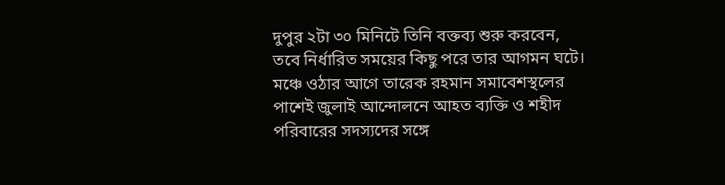দুপুর ২টা ৩০ মিনিটে তিনি বক্তব্য শুরু করবেন, তবে নির্ধারিত সময়ের কিছু পরে তার আগমন ঘটে।
মঞ্চে ওঠার আগে তারেক রহমান সমাবেশস্থলের পাশেই জুলাই আন্দোলনে আহত ব্যক্তি ও শহীদ পরিবারের সদস্যদের সঙ্গে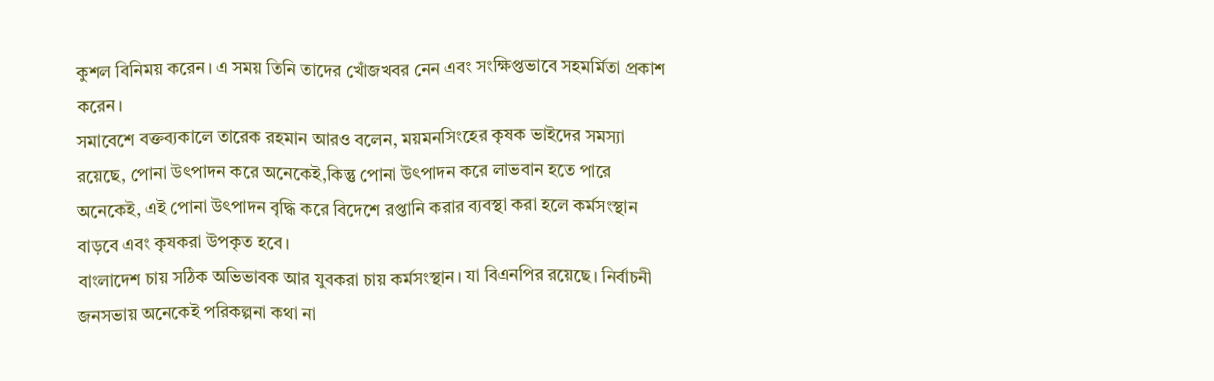কুশল বিনিময় করেন। এ সময় তিনি তাদের খোঁজখবর নেন এবং সংক্ষিপ্তভাবে সহমর্মিতা প্রকাশ করেন।
সমাবেশে বক্তব্যকালে তারেক রহমান আরও বলেন, ময়মনসিংহের কৃষক ভাইদের সমস্যা রয়েছে, পোনা উৎপাদন করে অনেকেই,কিন্তু পোনা উৎপাদন করে লাভবান হতে পারে অনেকেই, এই পোনা উৎপাদন বৃদ্ধি করে বিদেশে রপ্তানি করার ব্যবস্থা করা হলে কর্মসংস্থান বাড়বে এবং কৃষকরা উপকৃত হবে।
বাংলাদেশ চায় সঠিক অভিভাবক আর যুবকরা চায় কর্মসংস্থান। যা বিএনপির রয়েছে। নির্বাচনী জনসভায় অনেকেই পরিকল্পনা কথা না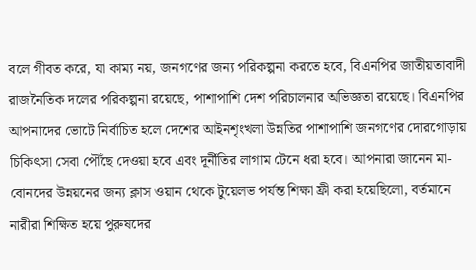বলে গীবত করে, যা কাম্য নয়, জনগণের জন্য পরিকল্পনা করতে হবে, বিএনপির জাতীয়তাবাদী রাজনৈতিক দলের পরিকল্পনা রয়েছে, পাশাপাশি দেশ পরিচালনার অভিজ্ঞতা রয়েছে। বিএনপির আপনাদের ভোটে নির্বাচিত হলে দেশের আইনশৃংখলা উন্নতির পাশাপাশি জনগণের দোরগোড়ায় চিকিৎসা সেবা পৌঁছে দেওয়া হবে এবং দূর্নীতির লাগাম টেনে ধরা হবে। আপনারা জানেন মা- বোনদের উন্নয়নের জন্য ক্লাস ওয়ান থেকে টুয়েলভ পর্যন্ত শিক্ষা ফ্রী করা হয়েছিলো, বর্তমানে নারীরা শিক্ষিত হয়ে পুরুষদের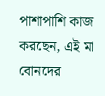পাশাপাশি কাজ করছেন, এই মা বোনদের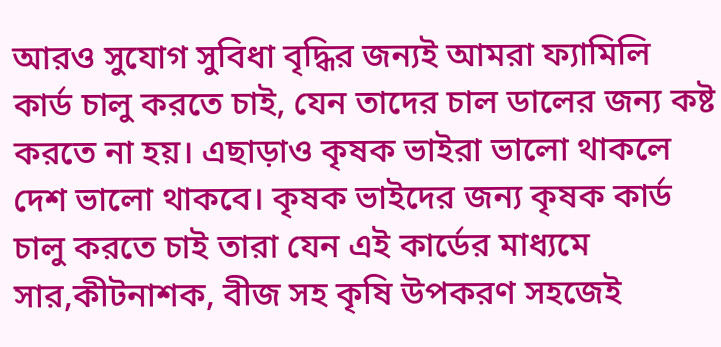আরও সুযোগ সুবিধা বৃদ্ধির জন্যই আমরা ফ্যামিলি কার্ড চালু করতে চাই, যেন তাদের চাল ডালের জন্য কষ্ট করতে না হয়। এছাড়াও কৃষক ভাইরা ভালো থাকলে দেশ ভালো থাকবে। কৃষক ভাইদের জন্য কৃষক কার্ড চালু করতে চাই তারা যেন এই কার্ডের মাধ্যমে সার,কীটনাশক, বীজ সহ কৃষি উপকরণ সহজেই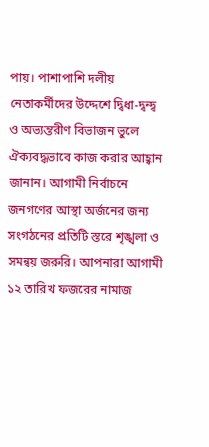পায়। পাশাপাশি দলীয় নেতাকর্মীদের উদ্দেশে দ্বিধা-দ্বন্দ্ব ও অভ্যন্তরীণ বিভাজন ভুলে ঐক্যবদ্ধভাবে কাজ করার আহ্বান জানান। আগামী নির্বাচনে জনগণের আস্থা অর্জনের জন্য সংগঠনের প্রতিটি স্তরে শৃঙ্খলা ও সমন্বয় জরুরি। আপনারা আগামী ১২ তারিখ ফজরের নামাজ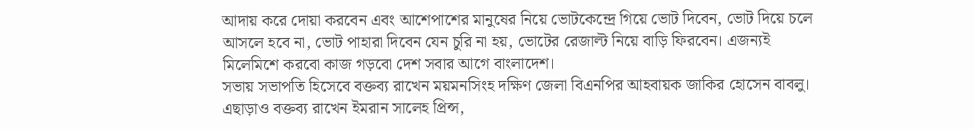আদায় করে দোয়া করবেন এবং আশেপাশের মানুষের নিয়ে ভোটকেন্দ্রে গিয়ে ভোট দিবেন, ভোট দিয়ে চলে আসলে হবে না, ভোট পাহারা দিবেন যেন চুরি না হয়, ভোটের রেজাল্ট নিয়ে বাড়ি ফিরবেন। এজন্যই মিলেমিশে করবো কাজ গড়বো দেশ সবার আগে বাংলাদেশ।
সভায় সভাপতি হিসেবে বক্তব্য রাখেন ময়মনসিংহ দক্ষিণ জেলা বিএনপির আহবায়ক জাকির হোসেন বাবলু। এছাড়াও বক্তব্য রাখেন ইমরান সালেহ প্রিন্স,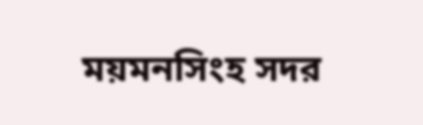ময়মনসিংহ সদর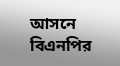আসনে বিএনপির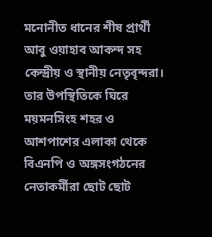মনোনীত ধানের শীষ প্রার্থী আবু ওয়াহাব আকন্দ সহ কেন্দ্রীয় ও স্থানীয় নেতৃবৃন্দরা।
তার উপস্থিতিকে ঘিরে ময়মনসিংহ শহর ও আশপাশের এলাকা থেকে বিএনপি ও অঙ্গসংগঠনের নেতাকর্মীরা ছোট ছোট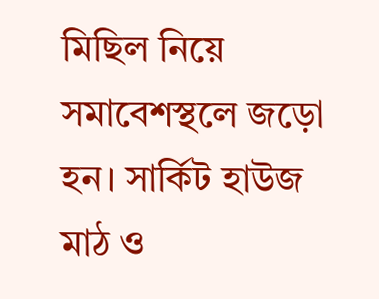মিছিল নিয়ে সমাবেশস্থলে জড়ো হন। সার্কিট হাউজ মাঠ ও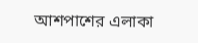আশপাশের এলাকা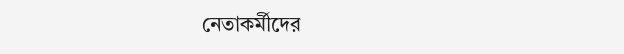নেতাকর্মীদের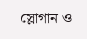স্লোগান ও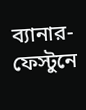ব্যানার-ফেস্টুনে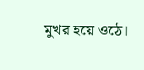মুখর হয়ে ওঠে।